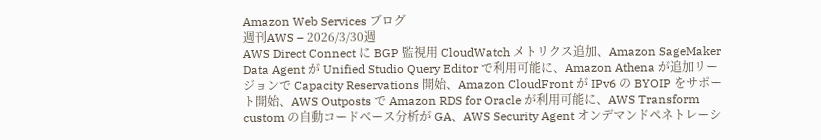Amazon Web Services ブログ
週刊AWS – 2026/3/30週
AWS Direct Connect に BGP 監視用 CloudWatch メトリクス追加、Amazon SageMaker Data Agent が Unified Studio Query Editor で利用可能に、Amazon Athena が追加リージョンで Capacity Reservations 開始、Amazon CloudFront が IPv6 の BYOIP をサポート開始、AWS Outposts で Amazon RDS for Oracle が利用可能に、AWS Transform custom の自動コードベース分析が GA、AWS Security Agent オンデマンドペネトレーシ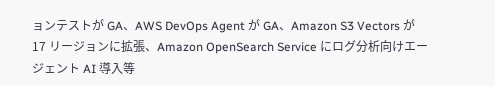ョンテストが GA、AWS DevOps Agent が GA、Amazon S3 Vectors が 17 リージョンに拡張、Amazon OpenSearch Service にログ分析向けエージェント AI 導入等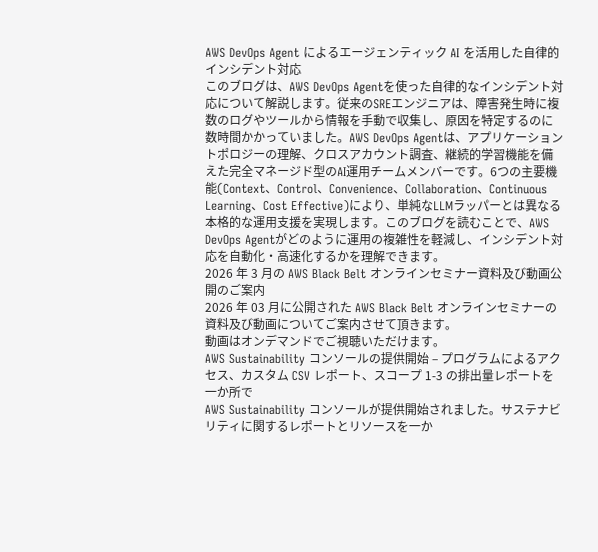AWS DevOps Agent によるエージェンティック AI を活用した自律的インシデント対応
このブログは、AWS DevOps Agentを使った自律的なインシデント対応について解説します。従来のSREエンジニアは、障害発生時に複数のログやツールから情報を手動で収集し、原因を特定するのに数時間かかっていました。AWS DevOps Agentは、アプリケーショントポロジーの理解、クロスアカウント調査、継続的学習機能を備えた完全マネージド型のAI運用チームメンバーです。6つの主要機能(Context、Control、Convenience、Collaboration、Continuous Learning、Cost Effective)により、単純なLLMラッパーとは異なる本格的な運用支援を実現します。このブログを読むことで、AWS DevOps Agentがどのように運用の複雑性を軽減し、インシデント対応を自動化・高速化するかを理解できます。
2026 年 3 月の AWS Black Belt オンラインセミナー資料及び動画公開のご案内
2026 年 03 月に公開された AWS Black Belt オンラインセミナーの資料及び動画についてご案内させて頂きます。
動画はオンデマンドでご視聴いただけます。
AWS Sustainability コンソールの提供開始 – プログラムによるアクセス、カスタム CSV レポート、スコープ 1-3 の排出量レポートを一か所で
AWS Sustainability コンソールが提供開始されました。サステナビリティに関するレポートとリソースを一か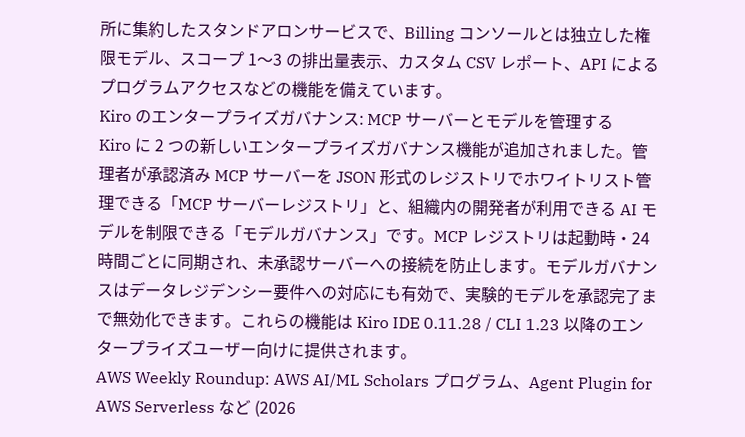所に集約したスタンドアロンサービスで、Billing コンソールとは独立した権限モデル、スコープ 1〜3 の排出量表示、カスタム CSV レポート、API によるプログラムアクセスなどの機能を備えています。
Kiro のエンタープライズガバナンス: MCP サーバーとモデルを管理する
Kiro に 2 つの新しいエンタープライズガバナンス機能が追加されました。管理者が承認済み MCP サーバーを JSON 形式のレジストリでホワイトリスト管理できる「MCP サーバーレジストリ」と、組織内の開発者が利用できる AI モデルを制限できる「モデルガバナンス」です。MCP レジストリは起動時・24 時間ごとに同期され、未承認サーバーへの接続を防止します。モデルガバナンスはデータレジデンシー要件への対応にも有効で、実験的モデルを承認完了まで無効化できます。これらの機能は Kiro IDE 0.11.28 / CLI 1.23 以降のエンタープライズユーザー向けに提供されます。
AWS Weekly Roundup: AWS AI/ML Scholars プログラム、Agent Plugin for AWS Serverless など (2026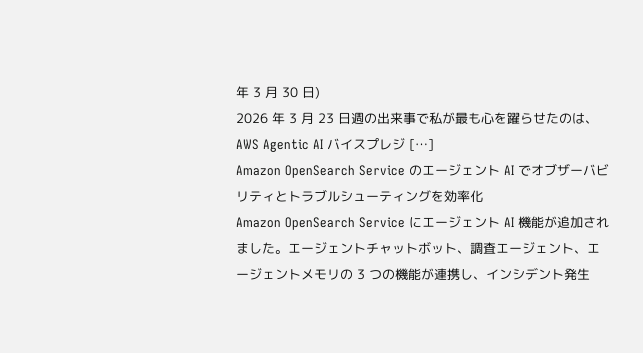年 3 月 30 日)
2026 年 3 月 23 日週の出来事で私が最も心を躍らせたのは、AWS Agentic AI バイスプレジ […]
Amazon OpenSearch Service のエージェント AI でオブザーバビリティとトラブルシューティングを効率化
Amazon OpenSearch Service にエージェント AI 機能が追加されました。エージェントチャットボット、調査エージェント、エージェントメモリの 3 つの機能が連携し、インシデント発生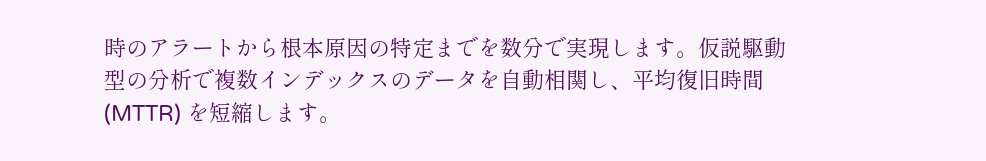時のアラートから根本原因の特定までを数分で実現します。仮説駆動型の分析で複数インデックスのデータを自動相関し、平均復旧時間 (MTTR) を短縮します。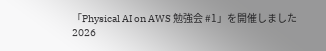「Physical AI on AWS 勉強会 #1」を開催しました
2026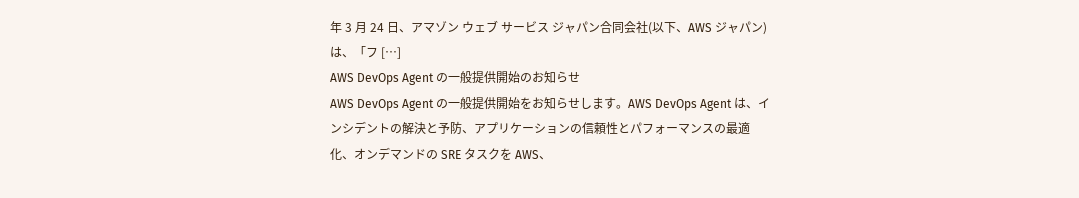年 3 月 24 日、アマゾン ウェブ サービス ジャパン合同会社(以下、AWS ジャパン)は、「フ […]
AWS DevOps Agent の一般提供開始のお知らせ
AWS DevOps Agent の一般提供開始をお知らせします。AWS DevOps Agent は、インシデントの解決と予防、アプリケーションの信頼性とパフォーマンスの最適化、オンデマンドの SRE タスクを AWS、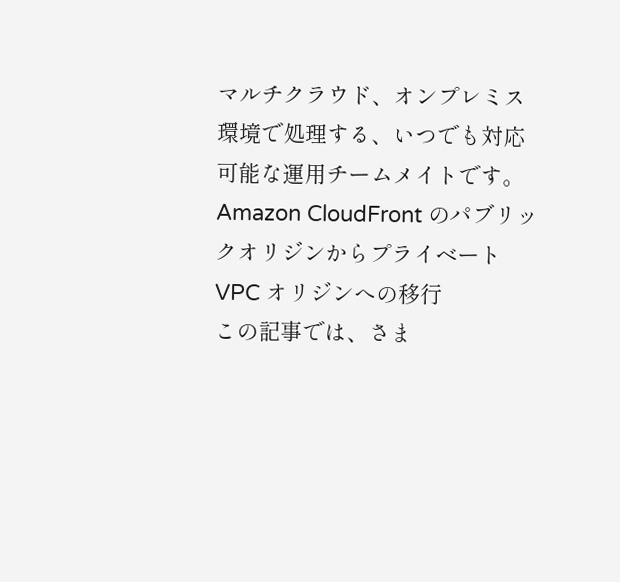マルチクラウド、オンプレミス環境で処理する、いつでも対応可能な運用チームメイトです。
Amazon CloudFront のパブリックオリジンからプライベート VPC オリジンへの移行
この記事では、さま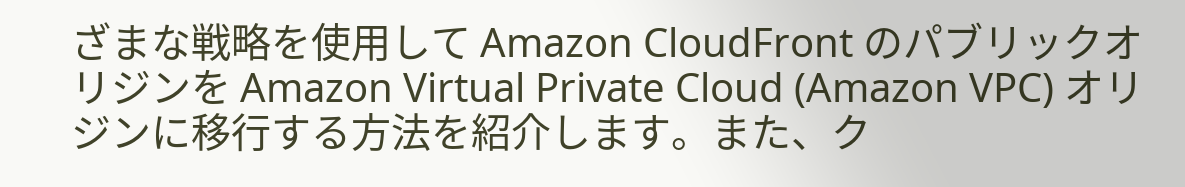ざまな戦略を使用して Amazon CloudFront のパブリックオリジンを Amazon Virtual Private Cloud (Amazon VPC) オリジンに移行する方法を紹介します。また、ク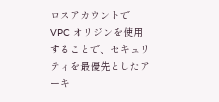ロスアカウントで VPC オリジンを使用することで、セキュリティを最優先としたアーキ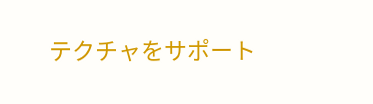テクチャをサポート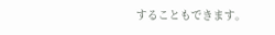することもできます。